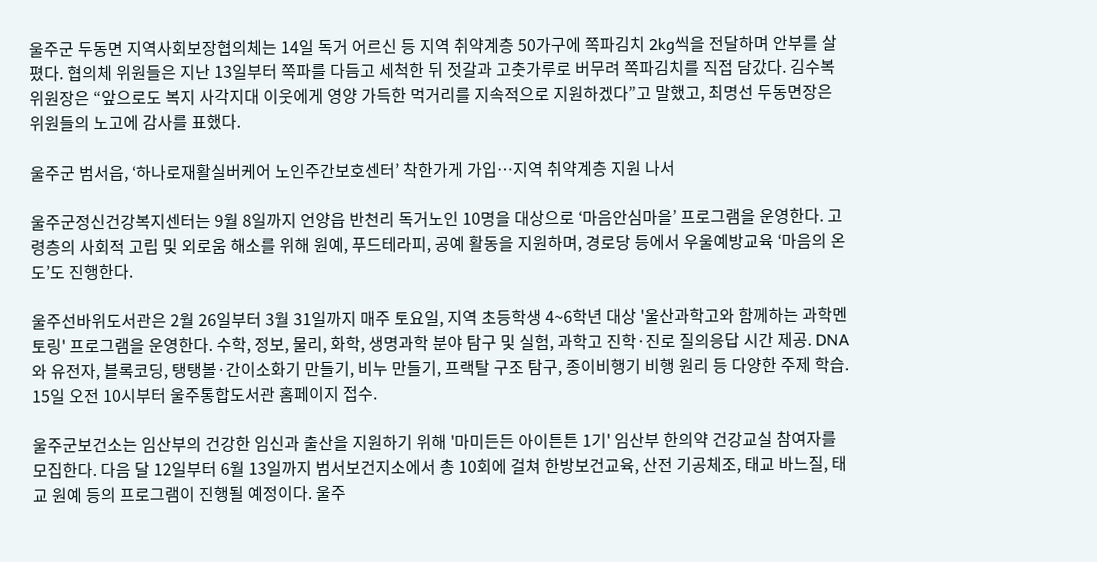울주군 두동면 지역사회보장협의체는 14일 독거 어르신 등 지역 취약계층 50가구에 쪽파김치 2kg씩을 전달하며 안부를 살폈다. 협의체 위원들은 지난 13일부터 쪽파를 다듬고 세척한 뒤 젓갈과 고춧가루로 버무려 쪽파김치를 직접 담갔다. 김수복 위원장은 “앞으로도 복지 사각지대 이웃에게 영양 가득한 먹거리를 지속적으로 지원하겠다”고 말했고, 최명선 두동면장은 위원들의 노고에 감사를 표했다.

울주군 범서읍, ‘하나로재활실버케어 노인주간보호센터’ 착한가게 가입…지역 취약계층 지원 나서

울주군정신건강복지센터는 9월 8일까지 언양읍 반천리 독거노인 10명을 대상으로 ‘마음안심마을’ 프로그램을 운영한다. 고령층의 사회적 고립 및 외로움 해소를 위해 원예, 푸드테라피, 공예 활동을 지원하며, 경로당 등에서 우울예방교육 ‘마음의 온도’도 진행한다.

울주선바위도서관은 2월 26일부터 3월 31일까지 매주 토요일, 지역 초등학생 4~6학년 대상 '울산과학고와 함께하는 과학멘토링' 프로그램을 운영한다. 수학, 정보, 물리, 화학, 생명과학 분야 탐구 및 실험, 과학고 진학·진로 질의응답 시간 제공. DNA와 유전자, 블록코딩, 탱탱볼·간이소화기 만들기, 비누 만들기, 프랙탈 구조 탐구, 종이비행기 비행 원리 등 다양한 주제 학습. 15일 오전 10시부터 울주통합도서관 홈페이지 접수.

울주군보건소는 임산부의 건강한 임신과 출산을 지원하기 위해 '마미든든 아이튼튼 1기' 임산부 한의약 건강교실 참여자를 모집한다. 다음 달 12일부터 6월 13일까지 범서보건지소에서 총 10회에 걸쳐 한방보건교육, 산전 기공체조, 태교 바느질, 태교 원예 등의 프로그램이 진행될 예정이다. 울주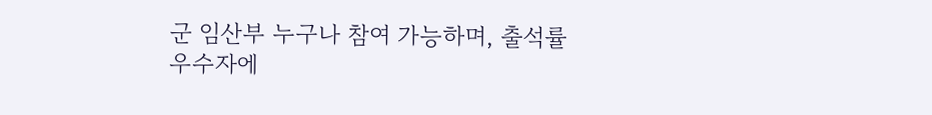군 임산부 누구나 참여 가능하며, 출석률 우수자에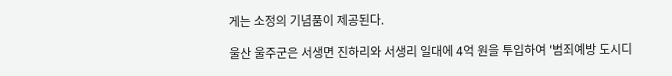게는 소정의 기념품이 제공된다.

울산 울주군은 서생면 진하리와 서생리 일대에 4억 원을 투입하여 '범죄예방 도시디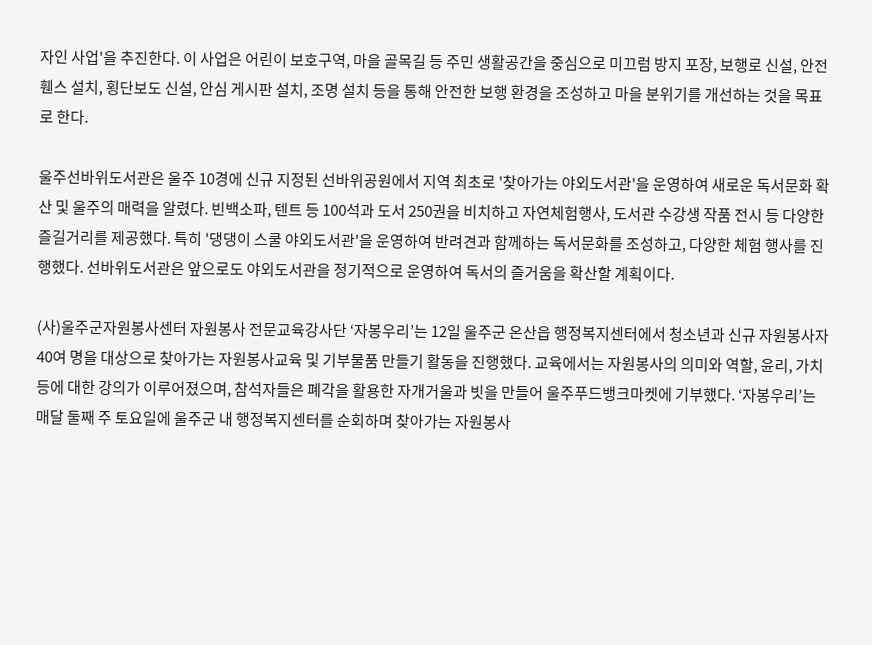자인 사업'을 추진한다. 이 사업은 어린이 보호구역, 마을 골목길 등 주민 생활공간을 중심으로 미끄럼 방지 포장, 보행로 신설, 안전 휀스 설치, 횡단보도 신설, 안심 게시판 설치, 조명 설치 등을 통해 안전한 보행 환경을 조성하고 마을 분위기를 개선하는 것을 목표로 한다.

울주선바위도서관은 울주 10경에 신규 지정된 선바위공원에서 지역 최초로 '찾아가는 야외도서관'을 운영하여 새로운 독서문화 확산 및 울주의 매력을 알렸다. 빈백소파, 텐트 등 100석과 도서 250권을 비치하고 자연체험행사, 도서관 수강생 작품 전시 등 다양한 즐길거리를 제공했다. 특히 '댕댕이 스쿨 야외도서관'을 운영하여 반려견과 함께하는 독서문화를 조성하고, 다양한 체험 행사를 진행했다. 선바위도서관은 앞으로도 야외도서관을 정기적으로 운영하여 독서의 즐거움을 확산할 계획이다.

(사)울주군자원봉사센터 자원봉사 전문교육강사단 ‘자봉우리’는 12일 울주군 온산읍 행정복지센터에서 청소년과 신규 자원봉사자 40여 명을 대상으로 찾아가는 자원봉사교육 및 기부물품 만들기 활동을 진행했다. 교육에서는 자원봉사의 의미와 역할, 윤리, 가치 등에 대한 강의가 이루어졌으며, 참석자들은 폐각을 활용한 자개거울과 빗을 만들어 울주푸드뱅크마켓에 기부했다. ‘자봉우리’는 매달 둘째 주 토요일에 울주군 내 행정복지센터를 순회하며 찾아가는 자원봉사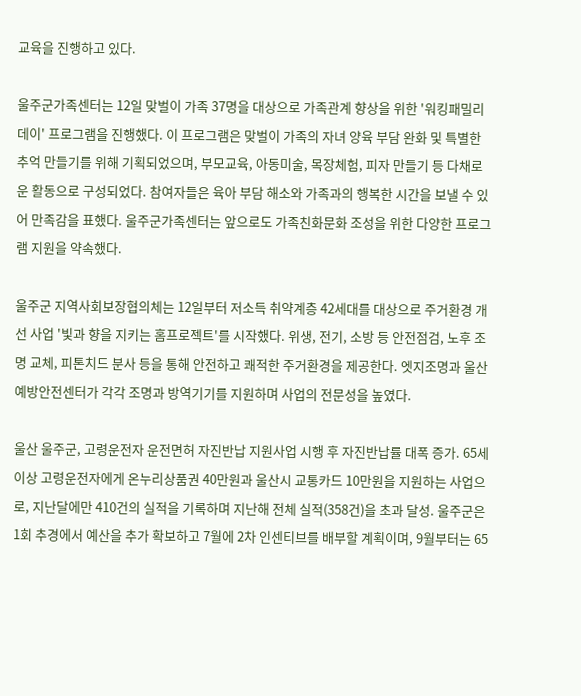교육을 진행하고 있다.

울주군가족센터는 12일 맞벌이 가족 37명을 대상으로 가족관계 향상을 위한 '워킹패밀리데이' 프로그램을 진행했다. 이 프로그램은 맞벌이 가족의 자녀 양육 부담 완화 및 특별한 추억 만들기를 위해 기획되었으며, 부모교육, 아동미술, 목장체험, 피자 만들기 등 다채로운 활동으로 구성되었다. 참여자들은 육아 부담 해소와 가족과의 행복한 시간을 보낼 수 있어 만족감을 표했다. 울주군가족센터는 앞으로도 가족친화문화 조성을 위한 다양한 프로그램 지원을 약속했다.

울주군 지역사회보장협의체는 12일부터 저소득 취약계층 42세대를 대상으로 주거환경 개선 사업 '빛과 향을 지키는 홈프로젝트'를 시작했다. 위생, 전기, 소방 등 안전점검, 노후 조명 교체, 피톤치드 분사 등을 통해 안전하고 쾌적한 주거환경을 제공한다. 엣지조명과 울산예방안전센터가 각각 조명과 방역기기를 지원하며 사업의 전문성을 높였다.

울산 울주군, 고령운전자 운전면허 자진반납 지원사업 시행 후 자진반납률 대폭 증가. 65세 이상 고령운전자에게 온누리상품권 40만원과 울산시 교통카드 10만원을 지원하는 사업으로, 지난달에만 410건의 실적을 기록하며 지난해 전체 실적(358건)을 초과 달성. 울주군은 1회 추경에서 예산을 추가 확보하고 7월에 2차 인센티브를 배부할 계획이며, 9월부터는 65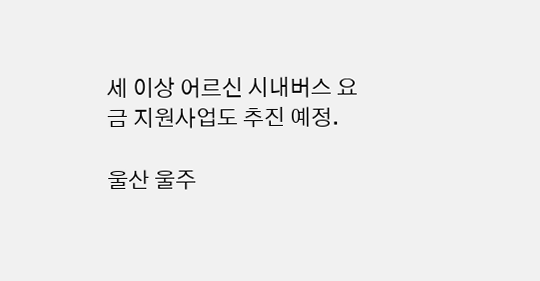세 이상 어르신 시내버스 요금 지원사업도 추진 예정.

울산 울주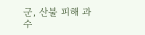군, 산불 피해 과수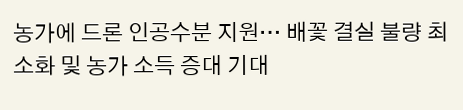농가에 드론 인공수분 지원… 배꽃 결실 불량 최소화 및 농가 소득 증대 기대